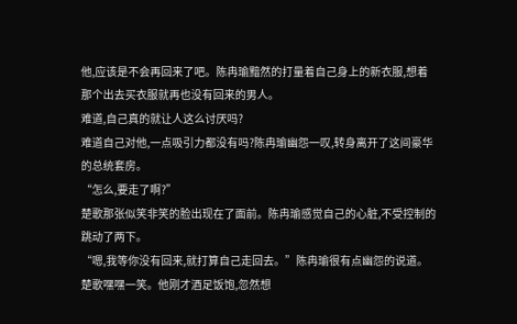他,应该是不会再回来了吧。陈冉瑜黯然的打量着自己身上的新衣服,想着那个出去买衣服就再也没有回来的男人。
难道,自己真的就让人这么讨厌吗?
难道自己对他,一点吸引力都没有吗?陈冉瑜幽怨一叹,转身离开了这间豪华的总统套房。
“怎么,要走了啊?”
楚歌那张似笑非笑的脸出现在了面前。陈冉瑜感觉自己的心脏,不受控制的跳动了两下。
“嗯,我等你没有回来,就打算自己走回去。”陈冉瑜很有点幽怨的说道。
楚歌嘿嘿一笑。他刚才酒足饭饱,忽然想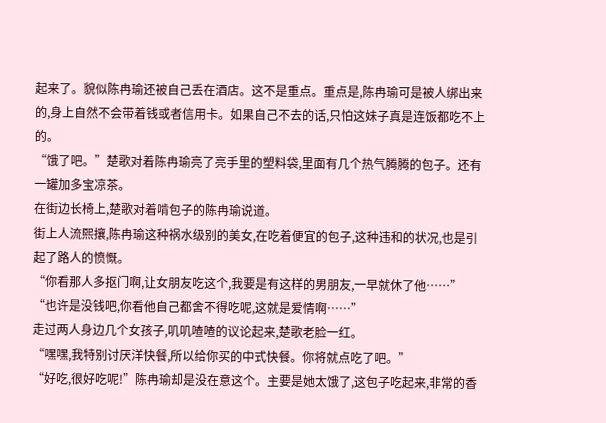起来了。貌似陈冉瑜还被自己丢在酒店。这不是重点。重点是,陈冉瑜可是被人绑出来的,身上自然不会带着钱或者信用卡。如果自己不去的话,只怕这妹子真是连饭都吃不上的。
“饿了吧。”楚歌对着陈冉瑜亮了亮手里的塑料袋,里面有几个热气腾腾的包子。还有一罐加多宝凉茶。
在街边长椅上,楚歌对着啃包子的陈冉瑜说道。
街上人流熙攘,陈冉瑜这种祸水级别的美女,在吃着便宜的包子,这种违和的状况,也是引起了路人的愤慨。
“你看那人多抠门啊,让女朋友吃这个,我要是有这样的男朋友,一早就休了他……”
“也许是没钱吧,你看他自己都舍不得吃呢,这就是爱情啊……”
走过两人身边几个女孩子,叽叽喳喳的议论起来,楚歌老脸一红。
“嘿嘿,我特别讨厌洋快餐,所以给你买的中式快餐。你将就点吃了吧。”
“好吃,很好吃呢!”陈冉瑜却是没在意这个。主要是她太饿了,这包子吃起来,非常的香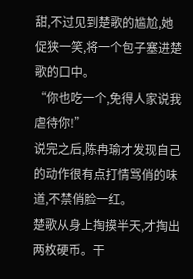甜,不过见到楚歌的尴尬,她促狭一笑,将一个包子塞进楚歌的口中。
“你也吃一个,免得人家说我虐待你!”
说完之后,陈冉瑜才发现自己的动作很有点打情骂俏的味道,不禁俏脸一红。
楚歌从身上掏摸半天,才掏出两枚硬币。干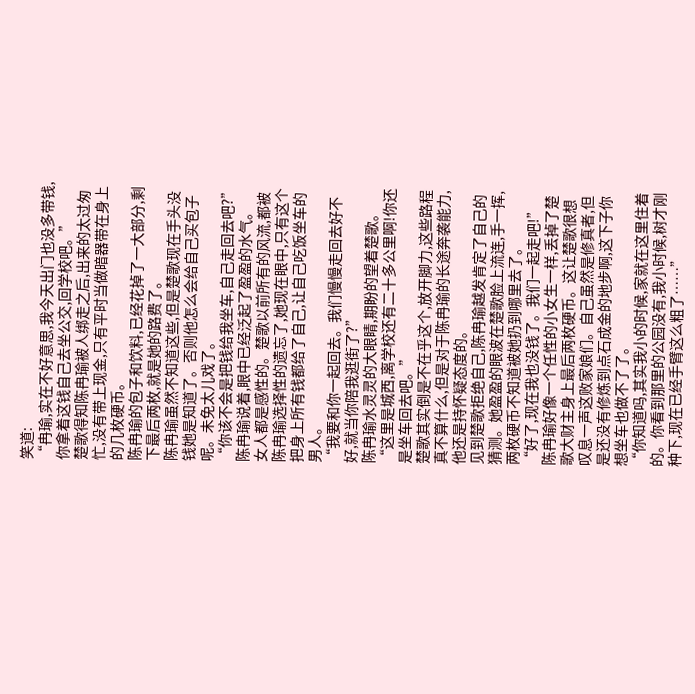笑道:
“冉瑜,实在不好意思,我今天出门也没多带钱,你拿着这钱自己去坐公交,回学校吧。”
楚歌得知陈冉瑜被人绑走之后,出来的太过匆忙,没有带上现金,只有平时当做暗器带在身上的几枚硬币。
陈冉瑜的包子和饮料,已经花掉了一大部分,剩下最后两枚,就是她的路费了。
陈冉瑜虽然不知道这些,但是楚歌现在手头没钱她是知道了。否则他怎么会给自己买包子呢。未免太儿戏了。
“你该不会是把钱给我坐车,自己走回去吧?”陈冉瑜说着,眼中已经泛起了盈盈的水气。
女人都是感性的。楚歌以前所有的风流,都被陈冉瑜选择性的遗忘了,她现在眼中,只有这个把身上所有钱都给了自己,让自己吃饭坐车的男人。
“我要和你一起回去。我们慢慢走回去好不好,就当你陪我逛街了?”
陈冉瑜水灵灵的大眼睛,期盼的望着楚歌。
“这里是城西,离学校还有二十多公里啊!你还是坐车回去吧。”
楚歌其实倒是不在乎这个,放开脚力,这些路程真不算什么,但是对于陈冉瑜的长途奔袭能力,他还是持怀疑态度的。
见到楚歌拒绝自己,陈冉瑜越发肯定了自己的猜测。她盈盈的眼波在楚歌脸上流连,手一挥,两枚硬币不知道被她扔到哪里去了。
“好了,现在我也没钱了。我们一起走吧!”
陈冉瑜好像一个任性的小女生一样,丢掉了楚歌大财主身上最后两枚硬币。这让楚歌很想叹息一声这败家娘们。自己虽然是修真者,但是还没有修炼到点石成金的地步啊,这下子你想坐车也做不了了。
“你知道吗,其实我小的时候,家就在这里住着的。你看到那里的公园没有,我小时候,树才刚种下,现在已经手臂这么粗了……”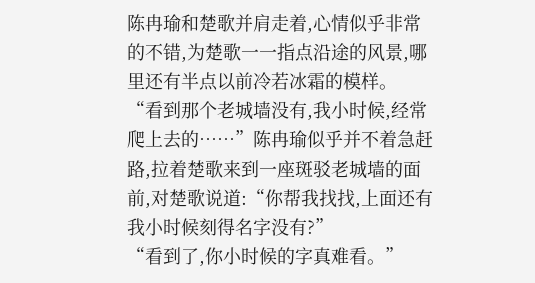陈冉瑜和楚歌并肩走着,心情似乎非常的不错,为楚歌一一指点沿途的风景,哪里还有半点以前冷若冰霜的模样。
“看到那个老城墙没有,我小时候,经常爬上去的……”陈冉瑜似乎并不着急赶路,拉着楚歌来到一座斑驳老城墙的面前,对楚歌说道:“你帮我找找,上面还有我小时候刻得名字没有?”
“看到了,你小时候的字真难看。”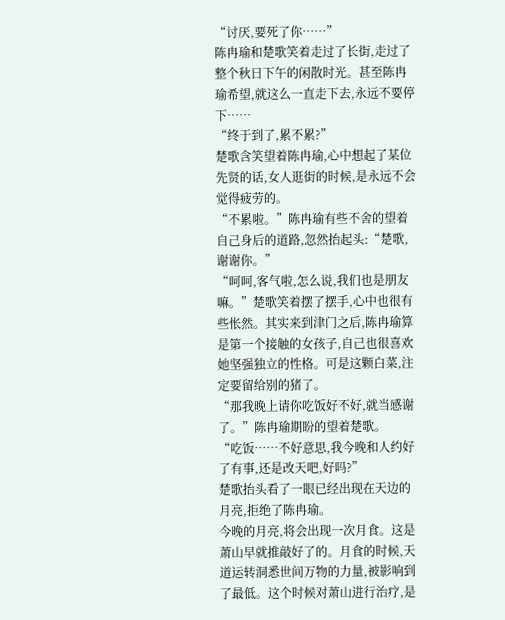“讨厌,要死了你……”
陈冉瑜和楚歌笑着走过了长街,走过了整个秋日下午的闲散时光。甚至陈冉瑜希望,就这么一直走下去,永远不要停下……
“终于到了,累不累?”
楚歌含笑望着陈冉瑜,心中想起了某位先贤的话,女人逛街的时候,是永远不会觉得疲劳的。
“不累啦。”陈冉瑜有些不舍的望着自己身后的道路,忽然抬起头:“楚歌,谢谢你。”
“呵呵,客气啦,怎么说,我们也是朋友嘛。”楚歌笑着摆了摆手,心中也很有些怅然。其实来到津门之后,陈冉瑜算是第一个接触的女孩子,自己也很喜欢她坚强独立的性格。可是这颗白菜,注定要留给别的猪了。
“那我晚上请你吃饭好不好,就当感谢了。”陈冉瑜期盼的望着楚歌。
“吃饭……不好意思,我今晚和人约好了有事,还是改天吧,好吗?”
楚歌抬头看了一眼已经出现在天边的月亮,拒绝了陈冉瑜。
今晚的月亮,将会出现一次月食。这是萧山早就推敲好了的。月食的时候,天道运转洞悉世间万物的力量,被影响到了最低。这个时候对萧山进行治疗,是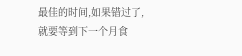最佳的时间,如果错过了,就要等到下一个月食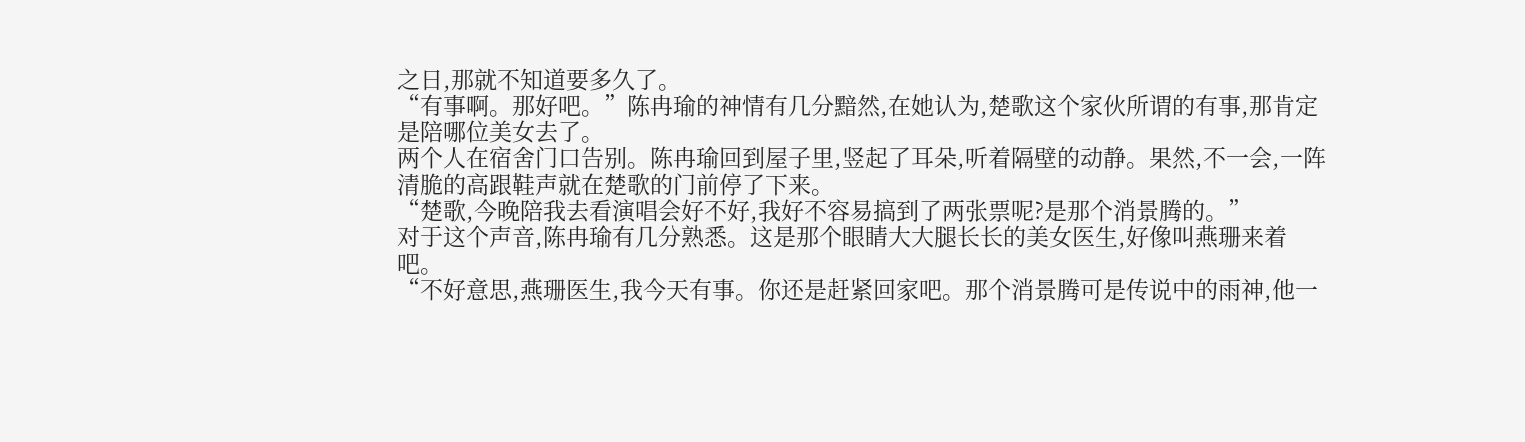之日,那就不知道要多久了。
“有事啊。那好吧。”陈冉瑜的神情有几分黯然,在她认为,楚歌这个家伙所谓的有事,那肯定是陪哪位美女去了。
两个人在宿舍门口告别。陈冉瑜回到屋子里,竖起了耳朵,听着隔壁的动静。果然,不一会,一阵清脆的高跟鞋声就在楚歌的门前停了下来。
“楚歌,今晚陪我去看演唱会好不好,我好不容易搞到了两张票呢?是那个消景腾的。”
对于这个声音,陈冉瑜有几分熟悉。这是那个眼睛大大腿长长的美女医生,好像叫燕珊来着吧。
“不好意思,燕珊医生,我今天有事。你还是赶紧回家吧。那个消景腾可是传说中的雨神,他一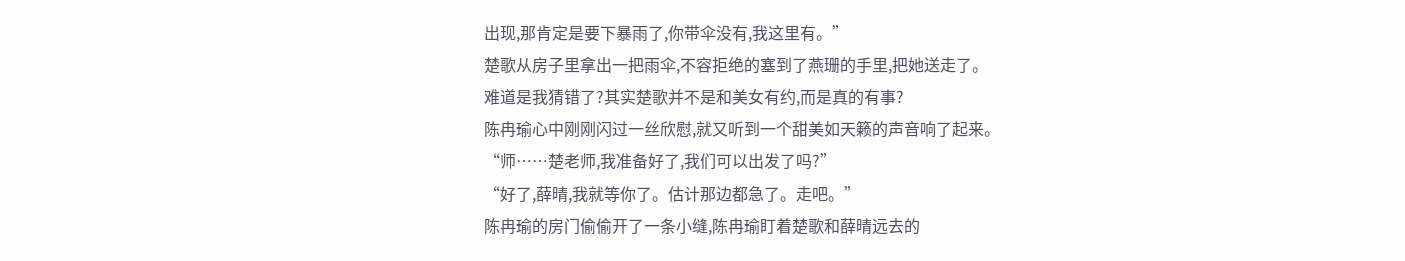出现,那肯定是要下暴雨了,你带伞没有,我这里有。”
楚歌从房子里拿出一把雨伞,不容拒绝的塞到了燕珊的手里,把她送走了。
难道是我猜错了?其实楚歌并不是和美女有约,而是真的有事?
陈冉瑜心中刚刚闪过一丝欣慰,就又听到一个甜美如天籁的声音响了起来。
“师……楚老师,我准备好了,我们可以出发了吗?”
“好了,薛晴,我就等你了。估计那边都急了。走吧。”
陈冉瑜的房门偷偷开了一条小缝,陈冉瑜盯着楚歌和薛晴远去的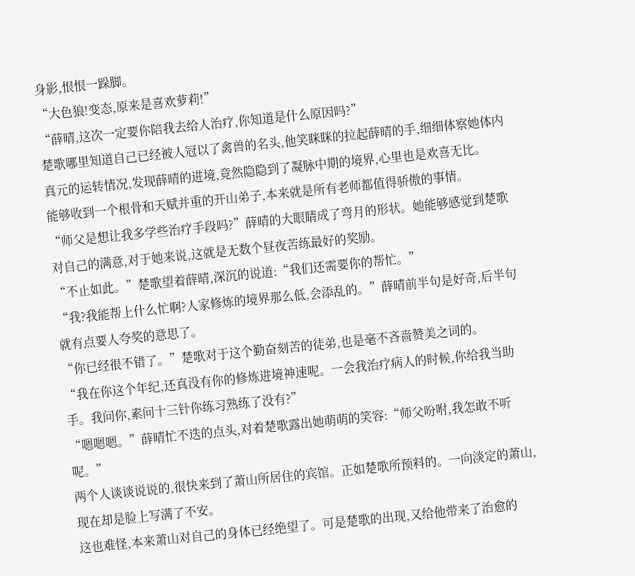身影,恨恨一跺脚。
“大色狼!变态,原来是喜欢萝莉!”
“薛晴,这次一定要你陪我去给人治疗,你知道是什么原因吗?”
楚歌哪里知道自己已经被人冠以了禽兽的名头,他笑眯眯的拉起薛晴的手,细细体察她体内真元的运转情况,发现薛晴的进境,竟然隐隐到了凝脉中期的境界,心里也是欢喜无比。
能够收到一个根骨和天赋并重的开山弟子,本来就是所有老师都值得骄傲的事情。
“师父是想让我多学些治疗手段吗?”薛晴的大眼睛成了弯月的形状。她能够感觉到楚歌对自己的满意,对于她来说,这就是无数个昼夜苦练最好的奖励。
“不止如此。”楚歌望着薛晴,深沉的说道:“我们还需要你的帮忙。”
“我?我能帮上什么忙啊?人家修炼的境界那么低,会添乱的。”薛晴前半句是好奇,后半句就有点要人夸奖的意思了。
“你已经很不错了。”楚歌对于这个勤奋刻苦的徒弟,也是毫不吝啬赞美之词的。
“我在你这个年纪,还真没有你的修炼进境神速呢。一会我治疗病人的时候,你给我当助手。我问你,素问十三针你练习熟练了没有?”
“嗯嗯嗯。”薛晴忙不迭的点头,对着楚歌露出她萌萌的笑容:“师父吩咐,我怎敢不听呢。”
两个人谈谈说说的,很快来到了萧山所居住的宾馆。正如楚歌所预料的。一向淡定的萧山,现在却是脸上写满了不安。
这也难怪,本来萧山对自己的身体已经绝望了。可是楚歌的出现,又给他带来了治愈的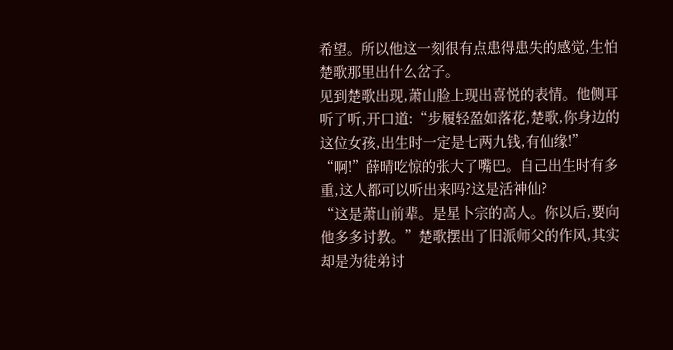希望。所以他这一刻很有点患得患失的感觉,生怕楚歌那里出什么岔子。
见到楚歌出现,萧山脸上现出喜悦的表情。他侧耳听了听,开口道:“步履轻盈如落花,楚歌,你身边的这位女孩,出生时一定是七两九钱,有仙缘!”
“啊!”薛晴吃惊的张大了嘴巴。自己出生时有多重,这人都可以听出来吗?这是活神仙?
“这是萧山前辈。是星卜宗的高人。你以后,要向他多多讨教。”楚歌摆出了旧派师父的作风,其实却是为徒弟讨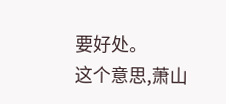要好处。
这个意思,萧山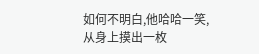如何不明白,他哈哈一笑,从身上摸出一枚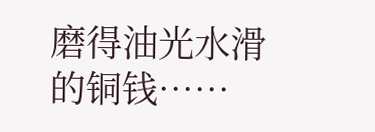磨得油光水滑的铜钱……